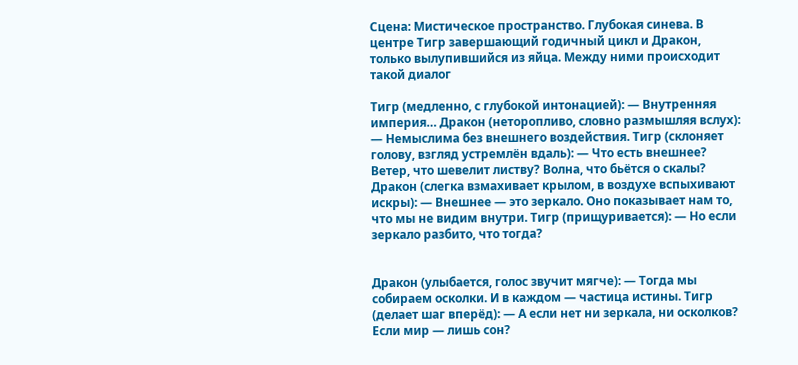Сцена: Мистическое пространство. Глубокая синева. В центре Тигр завершающий годичный цикл и Дракон, только вылупившийся из яйца. Между ними происходит такой диалог

Тигр (медленно, с глубокой интонацией): — Внутренняя империя… Дракон (неторопливо, словно размышляя вслух): — Немыслима без внешнего воздействия. Тигр (склоняет голову, взгляд устремлён вдаль): — Что есть внешнее? Ветер, что шевелит листву? Волна, что бьётся о скалы? Дракон (слегка взмахивает крылом, в воздухе вспыхивают искры): — Внешнее — это зеркало. Оно показывает нам то, что мы не видим внутри. Тигр (прищуривается): — Но если зеркало разбито, что тогда?


Дракон (улыбается, голос звучит мягче): — Тогда мы собираем осколки. И в каждом — частица истины. Тигр (делает шаг вперёд): — А если нет ни зеркала, ни осколков? Если мир — лишь сон?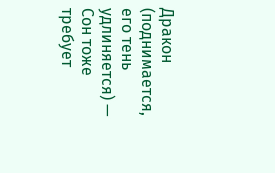Дракон (поднимается, его тень удлиняется) — Сон тоже требует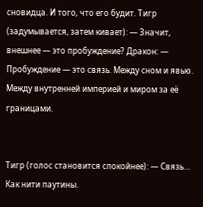сновидца. И того, что его будит. Тигр (задумывается, затем кивает): — Значит, внешнее — это пробуждение? Дракон: — Пробуждение — это связь. Между сном и явью. Между внутренней империей и миром за её границами.


Тигр (голос становится спокойнее): — Связь… Как нити паутины.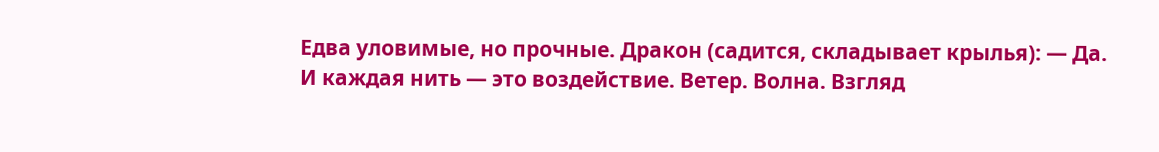Едва уловимые, но прочные. Дракон (садится, складывает крылья): — Да. И каждая нить — это воздействие. Ветер. Волна. Взгляд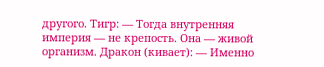другого. Тигр: — Тогда внутренняя империя — не крепость. Она — живой организм. Дракон (кивает): — Именно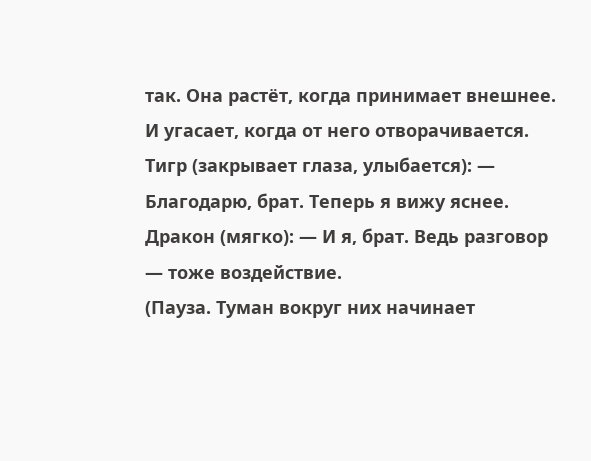так. Она растёт, когда принимает внешнее. И угасает, когда от него отворачивается. Тигр (закрывает глаза, улыбается): — Благодарю, брат. Теперь я вижу яснее. Дракон (мягко): — И я, брат. Ведь разговор — тоже воздействие.
(Пауза. Туман вокруг них начинает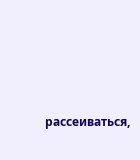рассеиваться,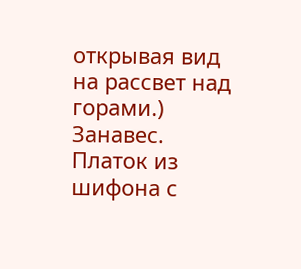открывая вид на рассвет над горами.)
Занавес.
Платок из шифона с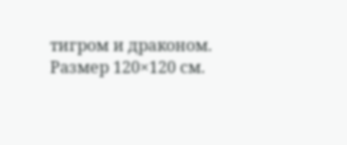тигром и драконом. Размер 120×120 см.